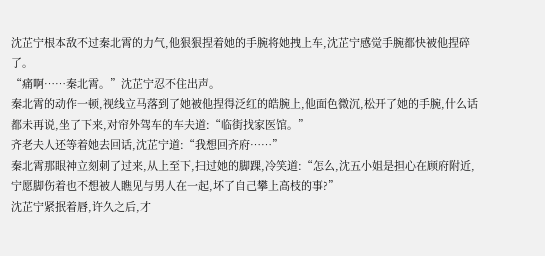沈芷宁根本敌不过秦北霄的力气,他狠狠捏着她的手腕将她拽上车,沈芷宁感觉手腕都快被他捏碎了。
“痛啊……秦北霄。”沈芷宁忍不住出声。
秦北霄的动作一顿,视线立马落到了她被他捏得泛红的皓腕上,他面色微沉,松开了她的手腕,什么话都未再说,坐了下来,对帘外驾车的车夫道:“临街找家医馆。”
齐老夫人还等着她去回话,沈芷宁道:“我想回齐府……”
秦北霄那眼神立刻刺了过来,从上至下,扫过她的脚踝,冷笑道:“怎么,沈五小姐是担心在顾府附近,宁愿脚伤着也不想被人瞧见与男人在一起,坏了自己攀上高枝的事?”
沈芷宁紧抿着唇,许久之后,才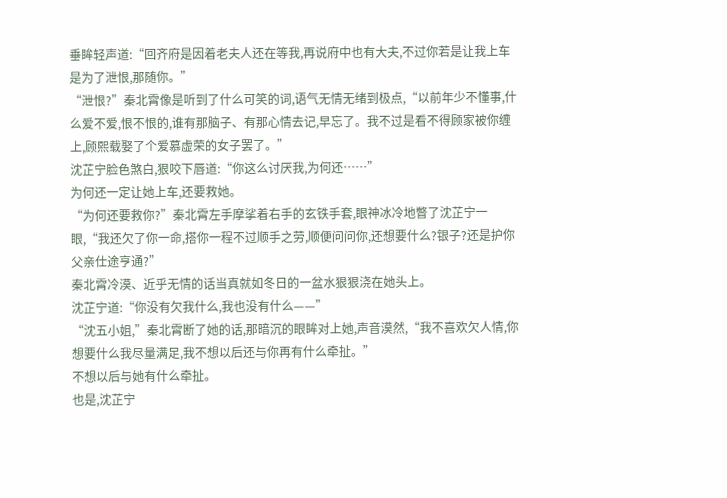垂眸轻声道:“回齐府是因着老夫人还在等我,再说府中也有大夫,不过你若是让我上车是为了泄恨,那随你。”
“泄恨?”秦北霄像是听到了什么可笑的词,语气无情无绪到极点,“以前年少不懂事,什么爱不爱,恨不恨的,谁有那脑子、有那心情去记,早忘了。我不过是看不得顾家被你缠上,顾熙载娶了个爱慕虚荣的女子罢了。”
沈芷宁脸色煞白,狠咬下唇道:“你这么讨厌我,为何还……”
为何还一定让她上车,还要救她。
“为何还要救你?”秦北霄左手摩挲着右手的玄铁手套,眼神冰冷地瞥了沈芷宁一眼,“我还欠了你一命,搭你一程不过顺手之劳,顺便问问你,还想要什么?银子?还是护你父亲仕途亨通?”
秦北霄冷漠、近乎无情的话当真就如冬日的一盆水狠狠浇在她头上。
沈芷宁道:“你没有欠我什么,我也没有什么——”
“沈五小姐,”秦北霄断了她的话,那暗沉的眼眸对上她,声音漠然,“我不喜欢欠人情,你想要什么我尽量满足,我不想以后还与你再有什么牵扯。”
不想以后与她有什么牵扯。
也是,沈芷宁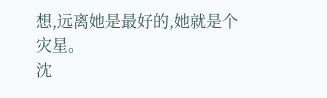想,远离她是最好的,她就是个灾星。
沈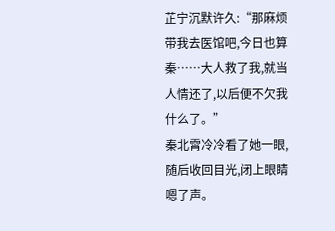芷宁沉默许久:“那麻烦带我去医馆吧,今日也算秦……大人救了我,就当人情还了,以后便不欠我什么了。”
秦北霄冷冷看了她一眼,随后收回目光,闭上眼睛嗯了声。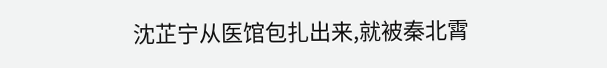沈芷宁从医馆包扎出来,就被秦北霄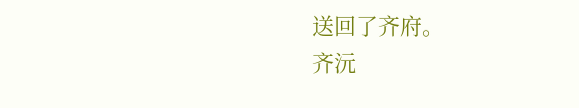送回了齐府。
齐沅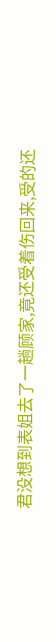君没想到表姐去了一趟顾家,竟还受着伤回来,受的还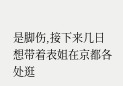是脚伤,接下来几日想带着表姐在京都各处逛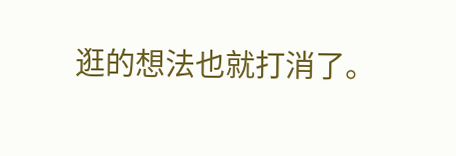逛的想法也就打消了。